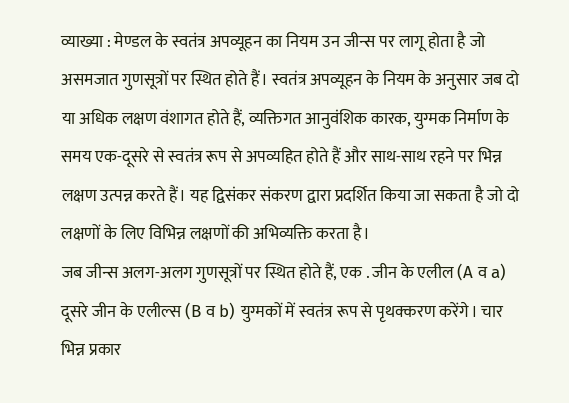व्याख्या : मेण्डल के स्वतंत्र अपव्यूहन का नियम उन जीन्स पर लागू होता है जो असमजात गुणसूत्रों पर स्थित होते हैं। स्वतंत्र अपव्यूहन के नियम के अनुसार जब दो या अधिक लक्षण वंशागत होते हैं, व्यक्तिगत आनुवंशिक कारक, युग्मक निर्माण के समय एक-दूसरे से स्वतंत्र रूप से अपव्यहित होते हैं और साथ-साथ रहने पर भिन्न लक्षण उत्पन्न करते हैं। यह द्विसंकर संकरण द्वारा प्रदर्शित किया जा सकता है जो दो लक्षणों के लिए विभिन्न लक्षणों की अभिव्यक्ति करता है।
जब जीन्स अलग-अलग गुणसूत्रों पर स्थित होते हैं, एक . जीन के एलील (A व a) दूसरे जीन के एलील्स (B व b) युग्मकों में स्वतंत्र रूप से पृथक्करण करेंगे। चार भिन्न प्रकार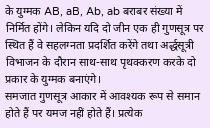के युग्मक AB, aB, Ab, ab बराबर संख्या में निर्मित होंगे। लेकिन यदि दो जीन एक ही गुणसूत्र पर स्थित हैं वे सहलग्नता प्रदर्शित करेंगे तथा अर्द्धसूत्री विभाजन के दौरान साथ-साथ पृथक्करण करके दो प्रकार के युग्मक बनाएंगे।
समजात गुणसूत्र आकार में आवश्यक रूप से समान होते हैं पर यमज नहीं होते हैं। प्रत्येक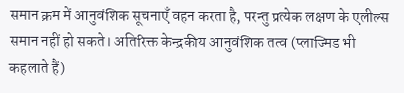समान क्रम में आनुवंशिक सूचनाएँ वहन करता है, परन्तु प्रत्येक लक्षण के एलील्स समान नहीं हो सकते। अतिरिक्त केन्द्रकीय आनुवंशिक तत्व (प्लाज्मिड भी कहलाते हैं)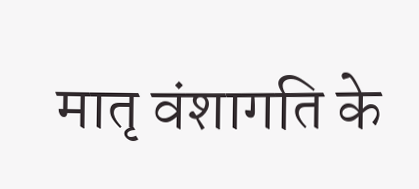मातृ वंशागति के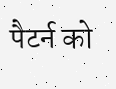पैटर्न को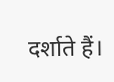दर्शाते हैं।